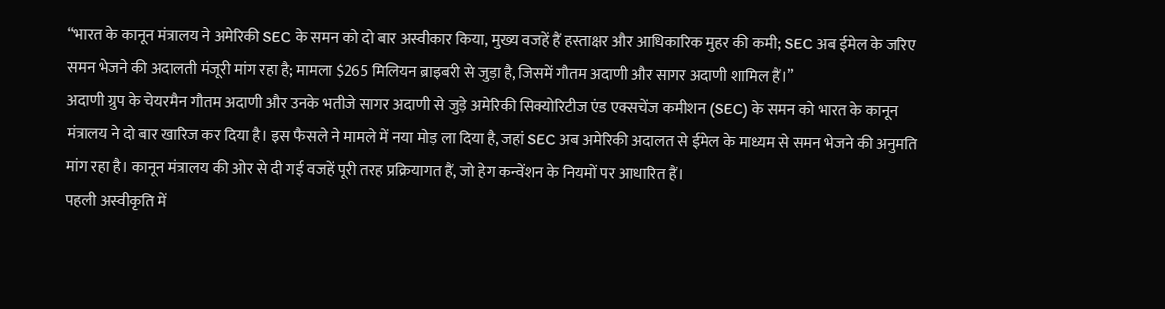“भारत के कानून मंत्रालय ने अमेरिकी SEC के समन को दो बार अस्वीकार किया, मुख्य वजहें हैं हस्ताक्षर और आधिकारिक मुहर की कमी; SEC अब ईमेल के जरिए समन भेजने की अदालती मंजूरी मांग रहा है; मामला $265 मिलियन ब्राइबरी से जुड़ा है, जिसमें गौतम अदाणी और सागर अदाणी शामिल हैं।”
अदाणी ग्रुप के चेयरमैन गौतम अदाणी और उनके भतीजे सागर अदाणी से जुड़े अमेरिकी सिक्योरिटीज एंड एक्सचेंज कमीशन (SEC) के समन को भारत के कानून मंत्रालय ने दो बार खारिज कर दिया है। इस फैसले ने मामले में नया मोड़ ला दिया है, जहां SEC अब अमेरिकी अदालत से ईमेल के माध्यम से समन भेजने की अनुमति मांग रहा है। कानून मंत्रालय की ओर से दी गई वजहें पूरी तरह प्रक्रियागत हैं, जो हेग कन्वेंशन के नियमों पर आधारित हैं।
पहली अस्वीकृति में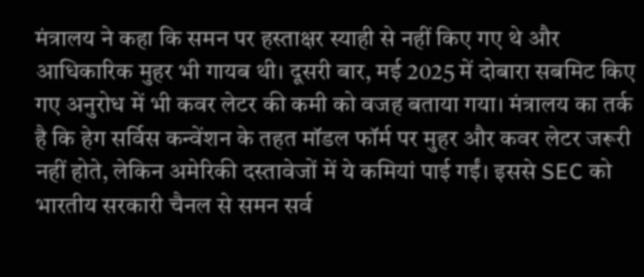मंत्रालय ने कहा कि समन पर हस्ताक्षर स्याही से नहीं किए गए थे और आधिकारिक मुहर भी गायब थी। दूसरी बार, मई 2025 में दोबारा सबमिट किए गए अनुरोध में भी कवर लेटर की कमी को वजह बताया गया। मंत्रालय का तर्क है कि हेग सर्विस कन्वेंशन के तहत मॉडल फॉर्म पर मुहर और कवर लेटर जरूरी नहीं होते, लेकिन अमेरिकी दस्तावेजों में ये कमियां पाई गईं। इससे SEC को भारतीय सरकारी चैनल से समन सर्व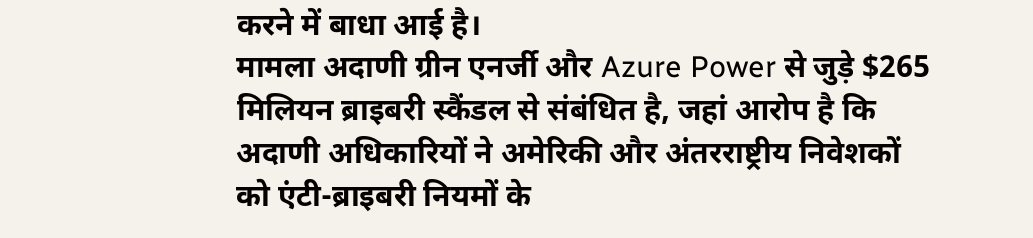करने में बाधा आई है।
मामला अदाणी ग्रीन एनर्जी और Azure Power से जुड़े $265 मिलियन ब्राइबरी स्कैंडल से संबंधित है, जहां आरोप है कि अदाणी अधिकारियों ने अमेरिकी और अंतरराष्ट्रीय निवेशकों को एंटी-ब्राइबरी नियमों के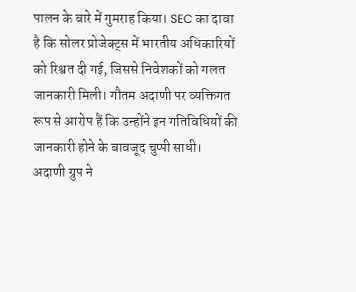पालन के बारे में गुमराह किया। SEC का दावा है कि सोलर प्रोजेक्ट्स में भारतीय अधिकारियों को रिश्वत दी गई, जिससे निवेशकों को गलत जानकारी मिली। गौतम अदाणी पर व्यक्तिगत रूप से आरोप हैं कि उन्होंने इन गतिविधियों की जानकारी होने के बावजूद चुप्पी साधी।
अदाणी ग्रुप ने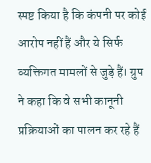स्पष्ट किया है कि कंपनी पर कोई आरोप नहीं हैं और ये सिर्फ व्यक्तिगत मामलों से जुड़े हैं। ग्रुप ने कहा कि वे सभी कानूनी प्रक्रियाओं का पालन कर रहे हैं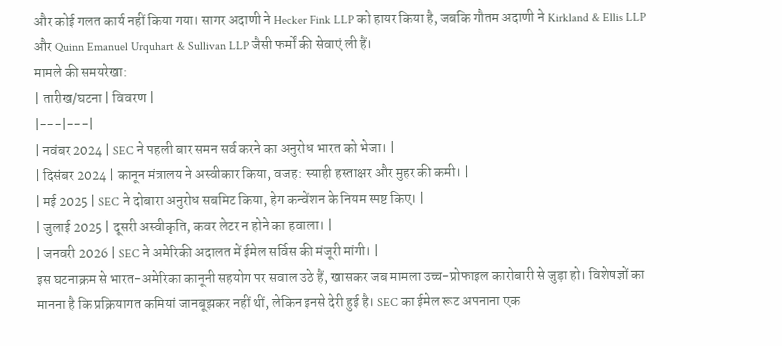और कोई गलत कार्य नहीं किया गया। सागर अदाणी ने Hecker Fink LLP को हायर किया है, जबकि गौतम अदाणी ने Kirkland & Ellis LLP और Quinn Emanuel Urquhart & Sullivan LLP जैसी फर्मों की सेवाएं ली हैं।
मामले की समयरेखा:
| तारीख/घटना | विवरण |
|---|---|
| नवंबर 2024 | SEC ने पहली बार समन सर्व करने का अनुरोध भारत को भेजा। |
| दिसंबर 2024 | कानून मंत्रालय ने अस्वीकार किया, वजह: स्याही हस्ताक्षर और मुहर की कमी। |
| मई 2025 | SEC ने दोबारा अनुरोध सबमिट किया, हेग कन्वेंशन के नियम स्पष्ट किए। |
| जुलाई 2025 | दूसरी अस्वीकृति, कवर लेटर न होने का हवाला। |
| जनवरी 2026 | SEC ने अमेरिकी अदालत में ईमेल सर्विस की मंजूरी मांगी। |
इस घटनाक्रम से भारत-अमेरिका कानूनी सहयोग पर सवाल उठे हैं, खासकर जब मामला उच्च-प्रोफाइल कारोबारी से जुड़ा हो। विशेषज्ञों का मानना है कि प्रक्रियागत कमियां जानबूझकर नहीं थीं, लेकिन इनसे देरी हुई है। SEC का ईमेल रूट अपनाना एक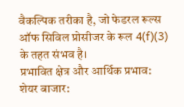वैकल्पिक तरीका है, जो फेडरल रूल्स ऑफ सिविल प्रोसीजर के रूल 4(f)(3) के तहत संभव है।
प्रभावित क्षेत्र और आर्थिक प्रभाव:
शेयर बाजार: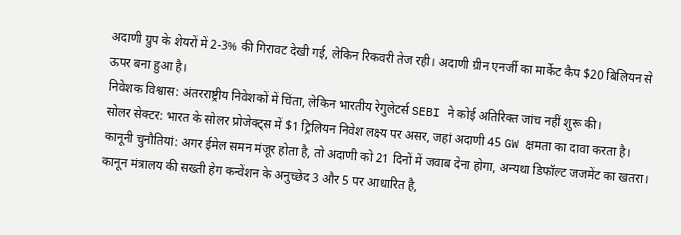अदाणी ग्रुप के शेयरों में 2-3% की गिरावट देखी गई, लेकिन रिकवरी तेज रही। अदाणी ग्रीन एनर्जी का मार्केट कैप $20 बिलियन से ऊपर बना हुआ है।
निवेशक विश्वास: अंतरराष्ट्रीय निवेशकों में चिंता, लेकिन भारतीय रेगुलेटर्स SEBI ने कोई अतिरिक्त जांच नहीं शुरू की।
सोलर सेक्टर: भारत के सोलर प्रोजेक्ट्स में $1 ट्रिलियन निवेश लक्ष्य पर असर, जहां अदाणी 45 GW क्षमता का दावा करता है।
कानूनी चुनौतियां: अगर ईमेल समन मंजूर होता है, तो अदाणी को 21 दिनों में जवाब देना होगा, अन्यथा डिफॉल्ट जजमेंट का खतरा।
कानून मंत्रालय की सख्ती हेग कन्वेंशन के अनुच्छेद 3 और 5 पर आधारित है,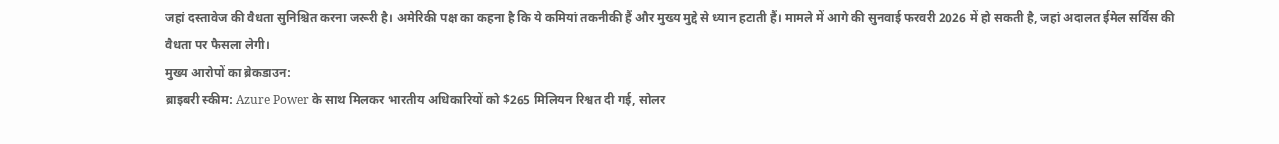जहां दस्तावेज की वैधता सुनिश्चित करना जरूरी है। अमेरिकी पक्ष का कहना है कि ये कमियां तकनीकी हैं और मुख्य मुद्दे से ध्यान हटाती हैं। मामले में आगे की सुनवाई फरवरी 2026 में हो सकती है, जहां अदालत ईमेल सर्विस की वैधता पर फैसला लेगी।
मुख्य आरोपों का ब्रेकडाउन:
ब्राइबरी स्कीम: Azure Power के साथ मिलकर भारतीय अधिकारियों को $265 मिलियन रिश्वत दी गई, सोलर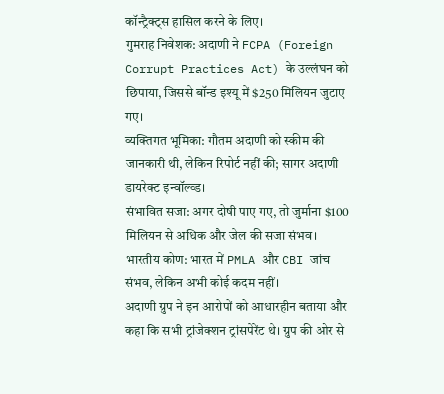कॉन्ट्रैक्ट्स हासिल करने के लिए।
गुमराह निवेशक: अदाणी ने FCPA (Foreign Corrupt Practices Act) के उल्लंघन को छिपाया, जिससे बॉन्ड इश्यू में $250 मिलियन जुटाए गए।
व्यक्तिगत भूमिका: गौतम अदाणी को स्कीम की जानकारी थी, लेकिन रिपोर्ट नहीं की; सागर अदाणी डायरेक्ट इन्वॉल्व्ड।
संभावित सजा: अगर दोषी पाए गए, तो जुर्माना $100 मिलियन से अधिक और जेल की सजा संभव।
भारतीय कोण: भारत में PMLA और CBI जांच संभव, लेकिन अभी कोई कदम नहीं।
अदाणी ग्रुप ने इन आरोपों को आधारहीन बताया और कहा कि सभी ट्रांजेक्शन ट्रांसपेरेंट थे। ग्रुप की ओर से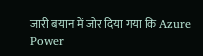जारी बयान में जोर दिया गया कि Azure Power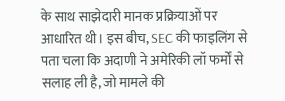के साथ साझेदारी मानक प्रक्रियाओं पर आधारित थी। इस बीच, SEC की फाइलिंग से पता चला कि अदाणी ने अमेरिकी लॉ फर्मों से सलाह ली है, जो मामले की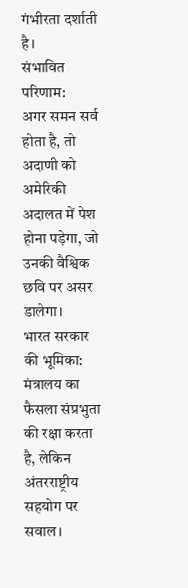गंभीरता दर्शाती है।
संभावित परिणाम:
अगर समन सर्व होता है, तो अदाणी को अमेरिकी अदालत में पेश होना पड़ेगा, जो उनकी वैश्विक छवि पर असर डालेगा।
भारत सरकार की भूमिका: मंत्रालय का फैसला संप्रभुता की रक्षा करता है, लेकिन अंतरराष्ट्रीय सहयोग पर सवाल।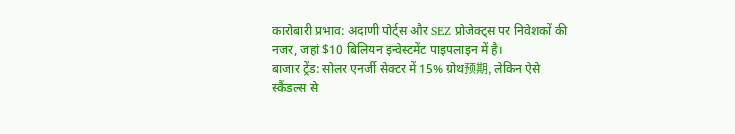कारोबारी प्रभाव: अदाणी पोर्ट्स और SEZ प्रोजेक्ट्स पर निवेशकों की नजर, जहां $10 बिलियन इन्वेस्टमेंट पाइपलाइन में है।
बाजार ट्रेंड: सोलर एनर्जी सेक्टर में 15% ग्रोथ预期, लेकिन ऐसे स्कैंडल्स से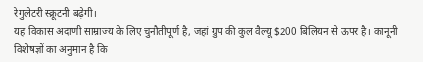रेगुलेटरी स्क्रूटनी बढ़ेगी।
यह विकास अदाणी साम्राज्य के लिए चुनौतीपूर्ण है, जहां ग्रुप की कुल वैल्यू $200 बिलियन से ऊपर है। कानूनी विशेषज्ञों का अनुमान है कि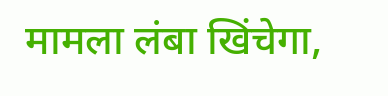मामला लंबा खिंचेगा,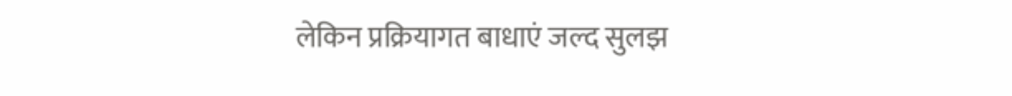लेकिन प्रक्रियागत बाधाएं जल्द सुलझ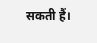सकती हैं।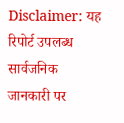Disclaimer: यह रिपोर्ट उपलब्ध सार्वजनिक जानकारी पर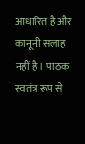आधारित है और कानूनी सलाह नहीं है। पाठक स्वतंत्र रूप से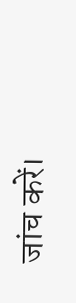जांच करें।